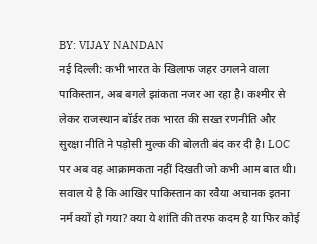BY: VIJAY NANDAN
नई दिल्ली: कभी भारत के खिलाफ जहर उगलने वाला पाकिस्तान, अब बगले झांकता नजर आ रहा है। कश्मीर से लेकर राजस्थान बॉर्डर तक भारत की सख्त रणनीति और सुरक्षा नीति ने पड़ोसी मुल्क की बोलती बंद कर दी है। LOC पर अब वह आक्रामकता नहीं दिखती जो कभी आम बात थी। सवाल ये है कि आखिर पाकिस्तान का रवैया अचानक इतना नर्म क्यों हो गया? क्या ये शांति की तरफ कदम है या फिर कोई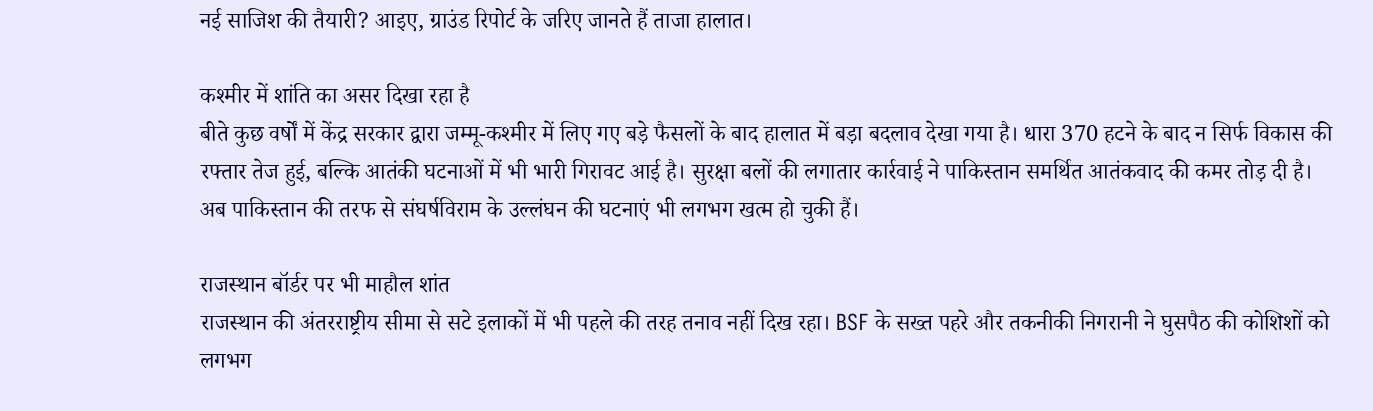नई साजिश की तैयारी? आइए, ग्राउंड रिपोर्ट के जरिए जानते हैं ताजा हालात।

कश्मीर में शांति का असर दिखा रहा है
बीते कुछ वर्षों में केंद्र सरकार द्वारा जम्मू-कश्मीर में लिए गए बड़े फैसलों के बाद हालात में बड़ा बदलाव देखा गया है। धारा 370 हटने के बाद न सिर्फ विकास की रफ्तार तेज हुई, बल्कि आतंकी घटनाओं में भी भारी गिरावट आई है। सुरक्षा बलों की लगातार कार्रवाई ने पाकिस्तान समर्थित आतंकवाद की कमर तोड़ दी है। अब पाकिस्तान की तरफ से संघर्षविराम के उल्लंघन की घटनाएं भी लगभग खत्म हो चुकी हैं।

राजस्थान बॉर्डर पर भी माहौल शांत
राजस्थान की अंतरराष्ट्रीय सीमा से सटे इलाकों में भी पहले की तरह तनाव नहीं दिख रहा। BSF के सख्त पहरे और तकनीकी निगरानी ने घुसपैठ की कोशिशों को लगभग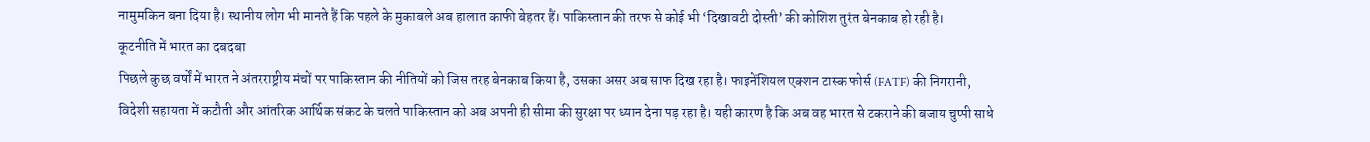नामुमकिन बना दिया है। स्थानीय लोग भी मानते हैं कि पहले के मुकाबले अब हालात काफी बेहतर हैं। पाकिस्तान की तरफ से कोई भी ‘दिखावटी दोस्ती’ की कोशिश तुरंत बेनकाब हो रही है।
कूटनीति में भारत का दबदबा
पिछले कुछ वर्षों में भारत ने अंतरराष्ट्रीय मंचों पर पाकिस्तान की नीतियों को जिस तरह बेनकाब किया है, उसका असर अब साफ दिख रहा है। फाइनेंशियल एक्शन टास्क फोर्स (FATF) की निगरानी, विदेशी सहायता में कटौती और आंतरिक आर्थिक संकट के चलते पाकिस्तान को अब अपनी ही सीमा की सुरक्षा पर ध्यान देना पड़ रहा है। यही कारण है कि अब वह भारत से टकराने की बजाय चुप्पी साधे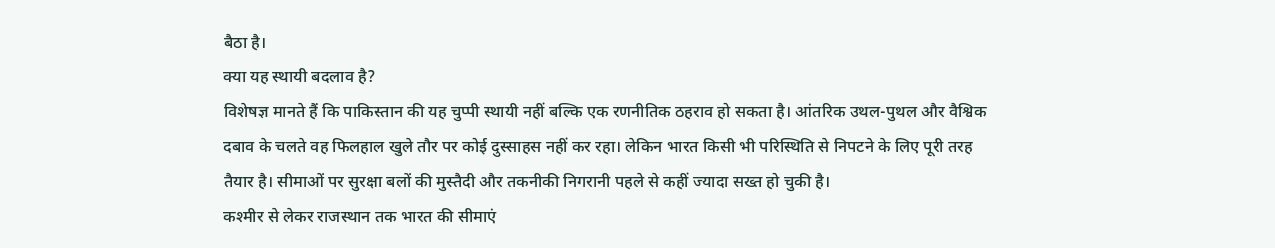बैठा है।
क्या यह स्थायी बदलाव है?
विशेषज्ञ मानते हैं कि पाकिस्तान की यह चुप्पी स्थायी नहीं बल्कि एक रणनीतिक ठहराव हो सकता है। आंतरिक उथल-पुथल और वैश्विक दबाव के चलते वह फिलहाल खुले तौर पर कोई दुस्साहस नहीं कर रहा। लेकिन भारत किसी भी परिस्थिति से निपटने के लिए पूरी तरह तैयार है। सीमाओं पर सुरक्षा बलों की मुस्तैदी और तकनीकी निगरानी पहले से कहीं ज्यादा सख्त हो चुकी है।
कश्मीर से लेकर राजस्थान तक भारत की सीमाएं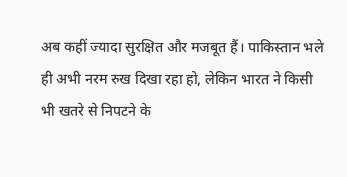अब कहीं ज्यादा सुरक्षित और मजबूत हैं। पाकिस्तान भले ही अभी नरम रुख दिखा रहा हो, लेकिन भारत ने किसी भी खतरे से निपटने के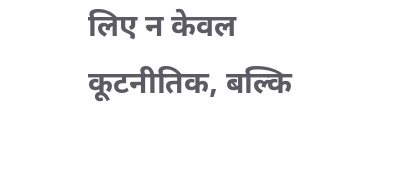लिए न केवल कूटनीतिक, बल्कि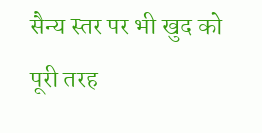सैन्य स्तर पर भी खुद को पूरी तरह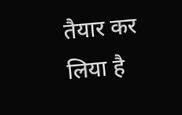तैयार कर लिया है